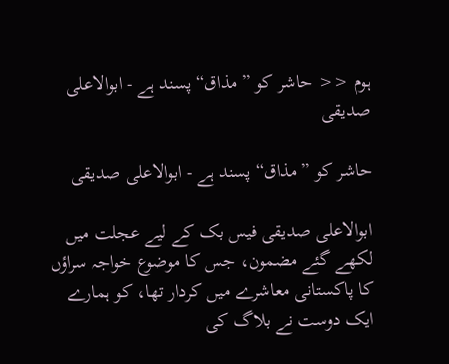ہوم << حاشر کو ”مذاق“ پسند ہے - ابوالاعلی صدیقی

حاشر کو ”مذاق“ پسند ہے - ابوالاعلی صدیقی

ابوالاعلی صدیقی فیس بک کے لیے عجلت میں لکھے گئے مضمون، جس کا موضوع خواجہ سراؤں کا پاکستانی معاشرے میں کردار تھا، کو ہمارے ایک دوست نے بلاگ کی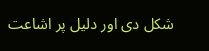شکل دی اور دلیل پر اشاعت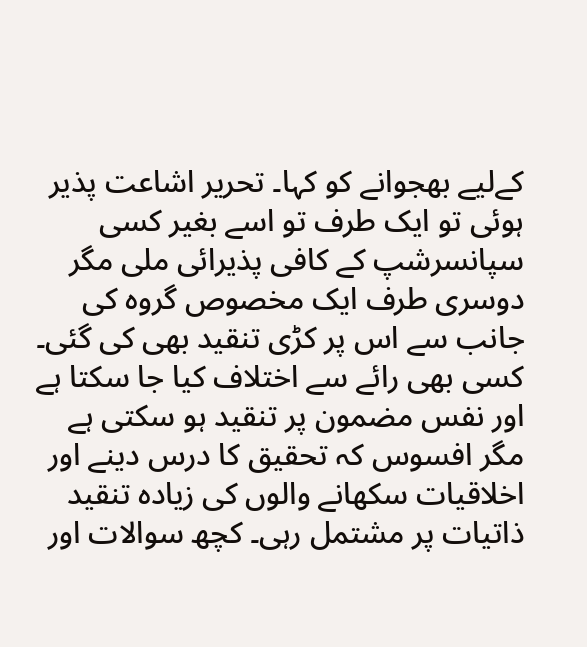کےلیے بھجوانے کو کہا۔ تحریر اشاعت پذیر ہوئی تو ایک طرف تو اسے بغیر کسی سپانسرشپ کے کافی پذیرائی ملی مگر دوسری طرف ایک مخصوص گروہ کی جانب سے اس پر کڑی تنقید بھی کی گئی۔ کسی بھی رائے سے اختلاف کیا جا سکتا ہے اور نفس مضمون پر تنقید ہو سکتی ہے مگر افسوس کہ تحقیق کا درس دینے اور اخلاقیات سکھانے والوں کی زیادہ تنقید ذاتیات پر مشتمل رہی۔ کچھ سوالات اور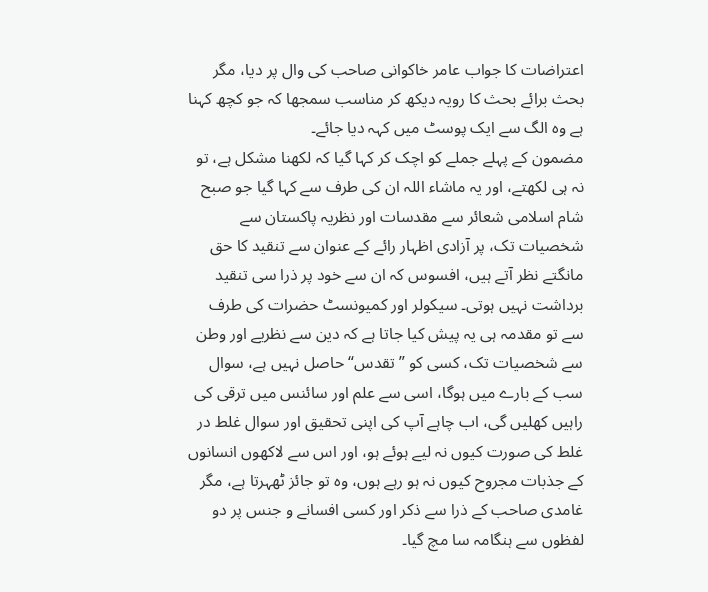اعتراضات کا جواب عامر خاکوانی صاحب کی وال پر دیا، مگر بحث برائے بحث کا رویہ دیکھ کر مناسب سمجھا کہ جو کچھ کہنا ہے وہ الگ سے ایک پوسٹ میں کہہ دیا جائے۔
مضمون کے پہلے جملے کو اچک کر کہا گیا کہ لکھنا مشکل ہے، تو نہ ہی لکھتے، اور یہ ماشاء اللہ ان کی طرف سے کہا گیا جو صبح شام اسلامی شعائر سے مقدسات اور نظریہ پاکستان سے شخصیات تک، پر آزادی اظہار رائے کے عنوان سے تنقید کا حق مانگتے نظر آتے ہیں، افسوس کہ ان سے خود پر ذرا سی تنقید برداشت نہیں ہوتی۔ سیکولر اور کمیونسٹ حضرات کی طرف سے تو مقدمہ ہی یہ پیش کیا جاتا ہے کہ دین سے نظریے اور وطن سے شخصیات تک، کسی کو ”تقدس“ حاصل نہیں ہے، سوال سب کے بارے میں ہوگا، اسی سے علم اور سائنس میں ترقی کی راہیں کھلیں گی، اب چاہے آپ کی اپنی تحقیق اور سوال غلط در غلط کی صورت کیوں نہ لیے ہوئے ہو، اور اس سے لاکھوں انسانوں کے جذبات مجروح کیوں نہ ہو رہے ہوں، وہ تو جائز ٹھہرتا ہے، مگر غامدی صاحب کے ذرا سے ذکر اور کسی افسانے و جنس پر دو لفظوں سے ہنگامہ سا مچ گیا۔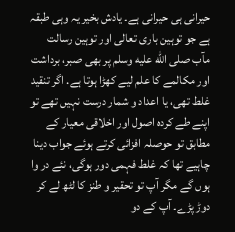حیرانی ہی حیرانی ہے۔ یادش بخیر یہ وہی طبقہ ہے جو توہین باری تعالی اور توہین رسالت مآب صلى الله عليه وسلم پر بھی صبر، برداشت اور مکالمے کا علم لیے کھڑا ہوتا ہے. اگر تنقید غلط تھی، یا اعداد و شمار درست نہیں تھے تو اپنے طے کردہ اصول اور اخلاقی معیار کے مطابق تو حوصلہ افزائی کرتے ہوئے جواب دینا چاہیے تھا کہ غلط فہمی دور ہوگی، نئے در وا ہوں گے مگر آپ تو تحقیر و طنز کا لٹھ لے کر دوڑ پڑے۔ آپ کے دو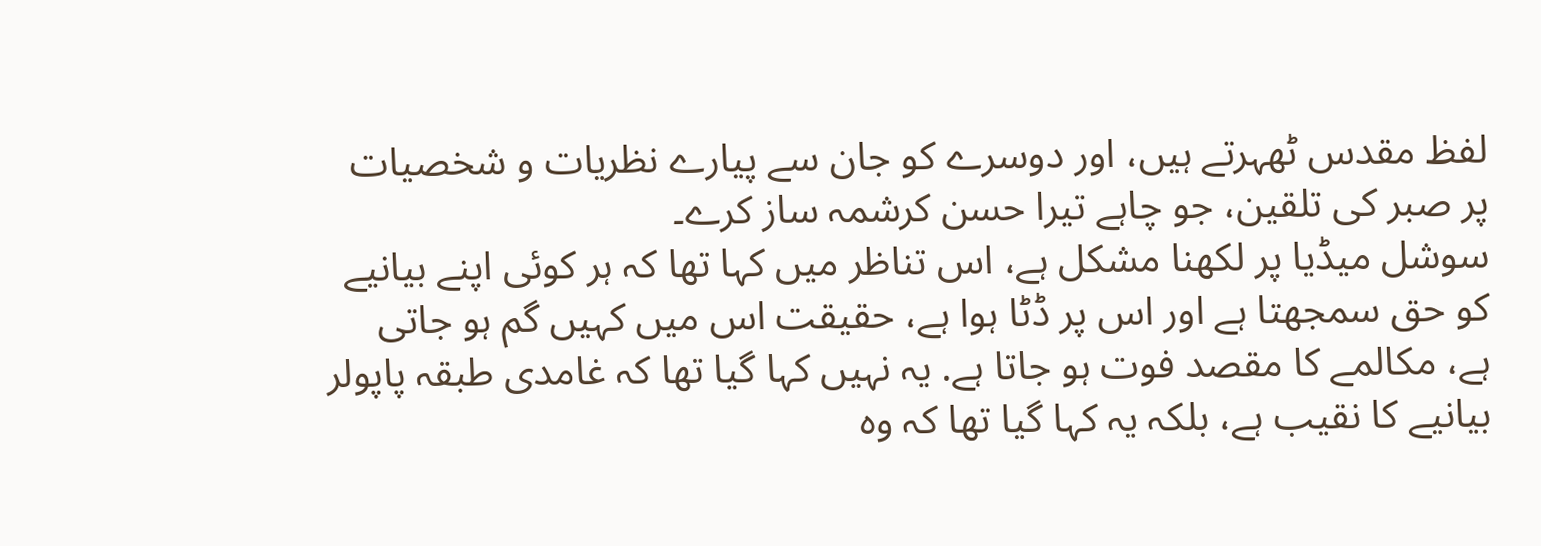لفظ مقدس ٹھہرتے ہیں، اور دوسرے کو جان سے پیارے نظریات و شخصیات پر صبر کی تلقین، جو چاہے تیرا حسن کرشمہ ساز کرے۔
سوشل میڈیا پر لکھنا مشکل ہے، اس تناظر میں کہا تھا کہ ہر کوئی اپنے بیانیے کو حق سمجھتا ہے اور اس پر ڈٹا ہوا ہے، حقیقت اس میں کہیں گم ہو جاتی ہے، مکالمے کا مقصد فوت ہو جاتا ہے. یہ نہیں کہا گیا تھا کہ غامدی طبقہ پاپولر بیانیے کا نقیب ہے، بلکہ یہ کہا گیا تھا کہ وہ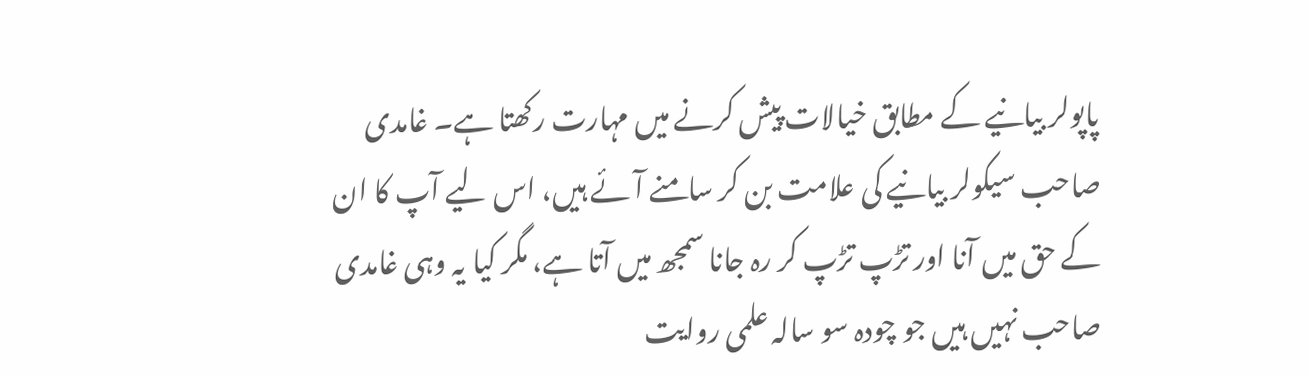پاپولر بیانیے کے مطابق خیالات پیش کرنے میں مہارت رکھتا ہے۔ غامدی صاحب سیکولر بیانیے کی علامت بن کر سامنے آئے ہیں، اس لیے آپ کا ان کے حق میں آنا اور تڑپ تڑپ کر رہ جانا سمجھ میں آتا ہے، مگر کیا یہ وہی غامدی صاحب نہیں ہیں جو چودہ سو سالہ علمی روایت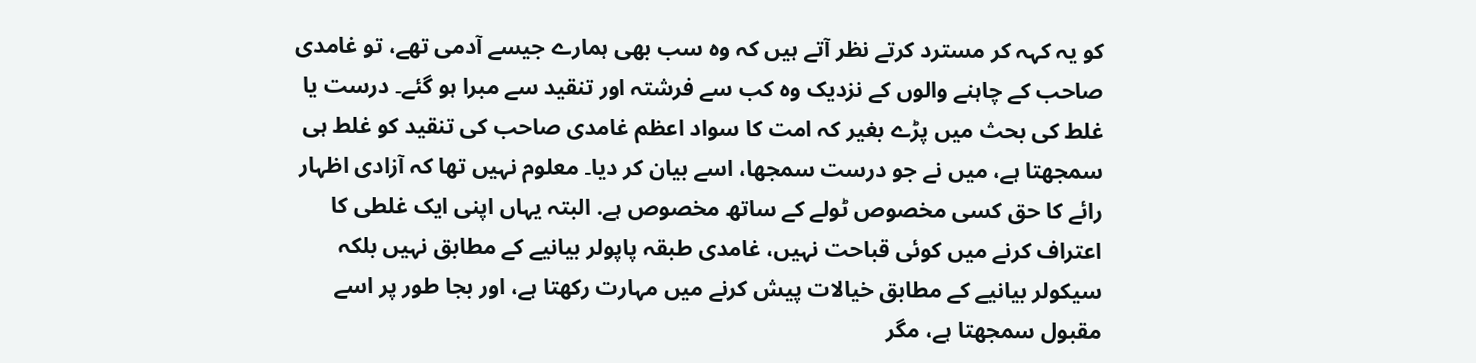کو یہ کہہ کر مسترد کرتے نظر آتے ہیں کہ وہ سب بھی ہمارے جیسے آدمی تھے، تو غامدی صاحب کے چاہنے والوں کے نزدیک وہ کب سے فرشتہ اور تنقید سے مبرا ہو گئے۔ درست یا غلط کی بحث میں پڑے بغیر کہ امت کا سواد اعظم غامدی صاحب کی تنقید کو غلط ہی سمجھتا ہے، میں نے جو درست سمجھا، اسے بیان کر دیا۔ معلوم نہیں تھا کہ آزادی اظہار رائے کا حق کسی مخصوص ٹولے کے ساتھ مخصوص ہے. البتہ یہاں اپنی ایک غلطی کا اعتراف کرنے میں کوئی قباحت نہیں، غامدی طبقہ پاپولر بیانیے کے مطابق نہیں بلکہ سیکولر بیانیے کے مطابق خیالات پیش کرنے میں مہارت رکھتا ہے، اور بجا طور پر اسے مقبول سمجھتا ہے، مگر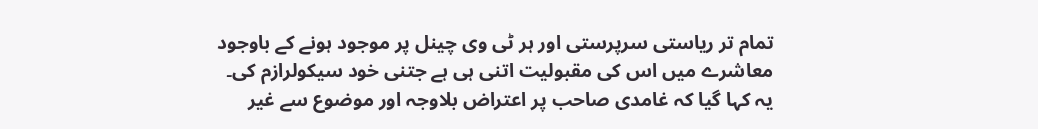تمام تر ریاستی سرپرستی اور ہر ٹی وی چینل پر موجود ہونے کے باوجود معاشرے میں اس کی مقبولیت اتنی ہی ہے جتنی خود سیکولرازم کی۔
یہ کہا گیا کہ غامدی صاحب پر اعتراض بلاوجہ اور موضوع سے غیر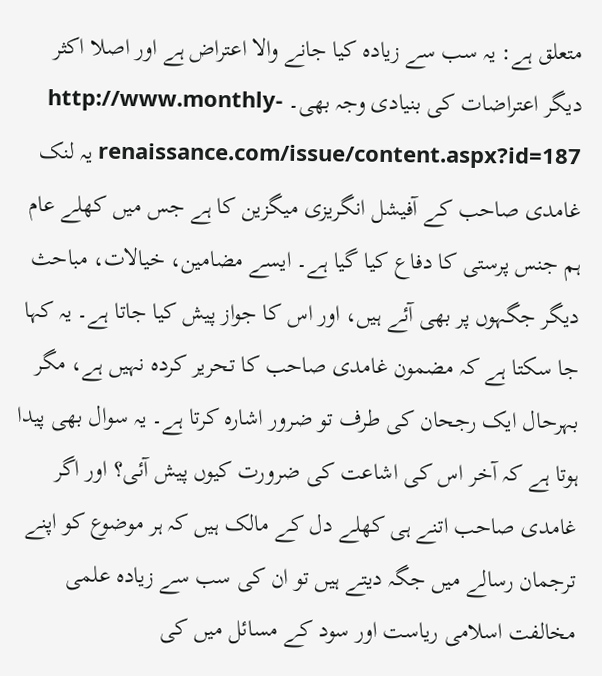متعلق ہے: یہ سب سے زیادہ کیا جانے والا اعتراض ہے اور اصلا اکثر دیگر اعتراضات کی بنیادی وجہ بھی۔ http://www.monthly-renaissance.com/issue/content.aspx?id=187 یہ لنک غامدی صاحب کے آفیشل انگریزی میگزین کا ہے جس میں کھلے عام ہم جنس پرستی کا دفاع کیا گیا ہے۔ ایسے مضامین، خیالات، مباحث دیگر جگہوں پر بھی آئے ہیں، اور اس کا جواز پیش کیا جاتا ہے۔ یہ کہا جا سکتا ہے کہ مضمون غامدی صاحب کا تحریر کردہ نہیں ہے، مگر بہرحال ایک رجحان کی طرف تو ضرور اشارہ کرتا ہے۔ یہ سوال بھی پیدا ہوتا ہے کہ آخر اس کی اشاعت کی ضرورت کیوں پیش آئی؟ اور اگر غامدی صاحب اتنے ہی کھلے دل کے مالک ہیں کہ ہر موضوع کو اپنے ترجمان رسالے میں جگہ دیتے ہیں تو ان کی سب سے زیادہ علمی مخالفت اسلامی ریاست اور سود کے مسائل میں کی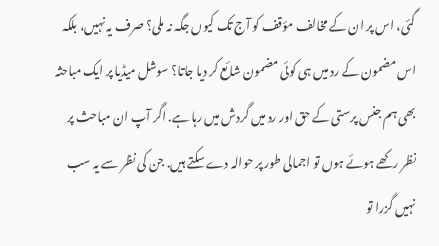گئی، اس پر ان کے مخالف مؤقف کو آج تک کیوں جگہ نہ ملی؟ صرف یہ نہیں، بلکہ اس مضمون کے رد میں ہی کوئی مضمون شائع کر دیا جاتا؟ سوشل میڈیا پر ایک مباحثہ بھی ہم جنس پرستی کے حق اور رد میں گردش میں رہا ہے. اگر آپ ان مباحث پر نظر رکھے ہوئے ہوں تو اجمالی طور پر حوالہ دے سکتے ہیں. جن کی نظر سے یہ سب نہیں گزرا تو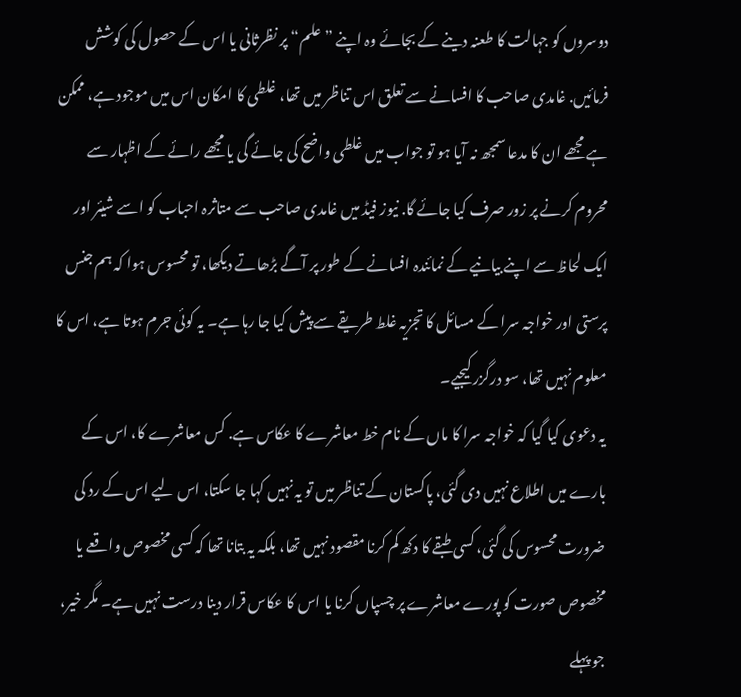دوسروں کو جہالت کا طعنہ دینے کے بجائے وہ اپنے ”علم“ پر نظرثانی یا اس کے حصول کی کوشش فرمائیں. غامدی صاحب کا افسانے سے تعلق اس تناظر میں تھا، غلطی کا امکان اس میں موجود ہے، ممکن ہے مجھے ان کا مدعا سمجھ نہ آیا ہو تو جواب میں غلطی واضح کی جائے گی یا مجھے رائے کے اظہار سے محروم کرنے پر زور صرف کیا جائے گا. نیوز فیڈ میں غامدی صاحب سے متاثرہ احباب کو اسے شیئر اور ایک لحاظ سے اپنے بیانیے کے نمائندہ افسانے کے طور پر آگے بڑھاتے دیکھا، تو محسوس ہوا کہ ہم جنس پرستی اور خواجہ سرا کے مسائل کا تجزیہ غلط طریقے سے پیش کیا جا رہا ہے۔ یہ کوئی جرم ہوتا ہے، اس کا معلوم نہیں تھا، سو درگزر کیجیے۔
یہ دعوی کیا گیا کہ خواجہ سرا کا ماں کے نام خط معاشرے کا عکاس ہے. کس معاشرے کا، اس کے بارے میں اطلاع نہیں دی گئی، پاکستان کے تناظر میں تو یہ نہیں کہا جا سکتا، اس لیے اس کے رد کی ضرورت محسوس کی گئی، کسی طبقے کا دکھ کم کرنا مقصود نہیں تھا، بلکہ یہ بتانا تھا کہ کسی مخصوص واقعے یا مخصوص صورت کو پورے معاشرے پر چسپاں کرنا یا اس کا عکاس قرار دینا درست نہیں ہے۔ مگر خیر، جو پہلے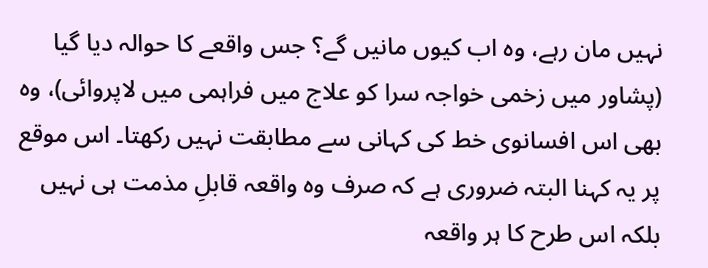نہیں مان رہے، وہ اب کیوں مانیں گے؟ جس واقعے کا حوالہ دیا گیا (پشاور میں زخمی خواجہ سرا کو علاج میں فراہمی میں لاپروائی)، وہ بھی اس افسانوی خط کی کہانی سے مطابقت نہیں رکھتا۔ اس موقع پر یہ کہنا البتہ ضروری ہے کہ صرف وہ واقعہ قابلِ مذمت ہی نہیں بلکہ اس طرح کا ہر واقعہ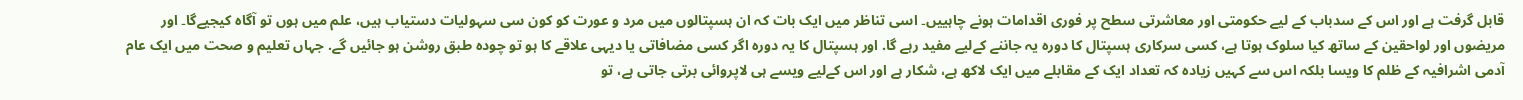قابل گرفت ہے اور اس کے سدباب کے لیے حکومتی اور معاشرتی سطح پر فوری اقدامات ہونے چاہییں۔ اسی تناظر میں ایک بات کہ ان ہسپتالوں میں مرد و عورت کو کون سی سہولیات دستیاب ہیں، علم میں ہوں تو آگاہ کیجیےگا۔ اور مریضوں اور لواحقین کے ساتھ کیا سلوک ہوتا ہے، کسی سرکاری ہسپتال کا دورہ یہ جاننے کےلیے مفید رہے گا. اور ہسپتال کا یہ دورہ اگر کسی مضافاتی یا دیہی علاقے کا ہو تو چودہ طبق روشن ہو جائیں گے. جہاں تعلیم و صحت میں ایک عام آدمی اشرافیہ کے ظلم کا ویسا بلکہ اس سے کہیں زیادہ کہ تعداد ایک کے مقابلے میں ایک لاکھ ہے، شکار ہے اور اس کےلیے ویسے ہی لاپروائی برتی جاتی ہے، تو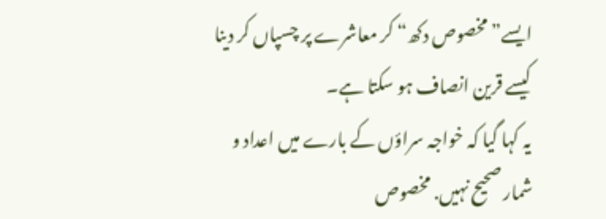ایسے”مخصوص دکھ“ کر معاشرے پر چسپاں کر دینا کیسے قرین انصاف ہو سکتا ہے۔
یہ کہا گیا کہ خواجہ سراؤں کے بارے میں اعداد و شمار صحیح نہیں. مخصوص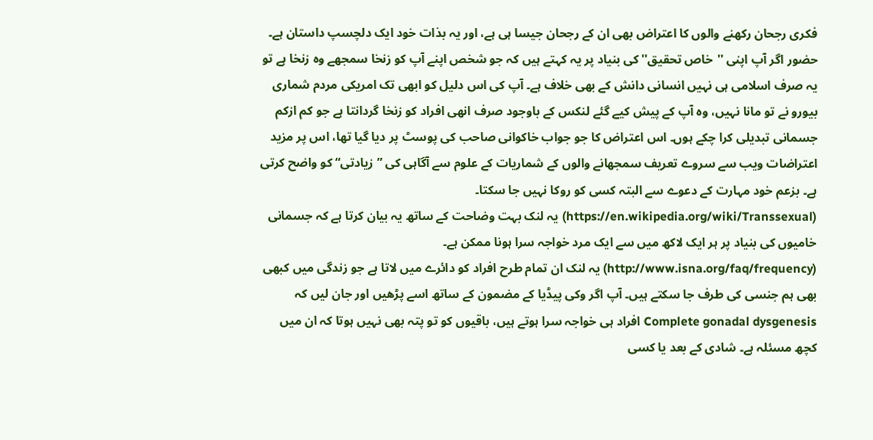فکری رجحان رکھنے والوں کا اعتراض بھی ان کے رجحان جیسا ہی ہے، اور یہ بذات خود ایک دلچسپ داستان ہے۔ حضور اگر آپ اپنی ''خاص تحقیق'' کی بنیاد پر یہ کہتے ہیں کہ جو شخص اپنے آپ کو زنخا سمجھے وہ زنخا ہے تو یہ صرف اسلامی ہی نہیں انسانی دانش کے بھی خلاف ہے۔ آپ کی اس دلیل کو ابھی تک امریکی مردم شماری بیورو نے تو مانا نہیں، وہ آپ کے پیش کیے گئے لنکس کے باوجود صرف انھی افراد کو زنخا گردانتا ہے جو کم ازکم جسمانی تبدیلی کرا چکے ہوں۔ اس اعتراض کا جو جواب خاکوانی صاحب کی پوسٹ پر دیا گیا تھا، اس پر مزید اعتراضات ویب سے سروے تعریف سمجھانے والوں کے شماریات کے علوم سے آگاہی کی ”زیادتی“ کو واضح کرتی ہے۔ بزعم خود مہارت کے دعوے سے البتہ کسی کو روکا نہیں جا سکتا۔ (https://en.wikipedia.org/wiki/Transsexual) یہ لنک بہت وضاحت کے ساتھ یہ بیان کرتا ہے کہ جسمانی خامیوں کی بنیاد پر ہر ایک لاکھ میں سے ایک مرد خواجہ سرا ہونا ممکن ہے۔ (http://www.isna.org/faq/frequency) یہ لنک ان تمام طرح افراد کو دائرے میں لاتا ہے جو زندگی میں کبھی بھی ہم جنسی کی طرف جا سکتے ہیں۔ آپ اگر وکی پیڈیا کے مضمون کے ساتھ اسے پڑھیں اور جان لیں کہ Complete gonadal dysgenesis افراد ہی خواجہ سرا ہوتے ہیں، باقیوں کو تو پتہ بھی نہیں ہوتا کہ ان میں کچھ مسئلہ ہے۔ شادی کے بعد یا کسی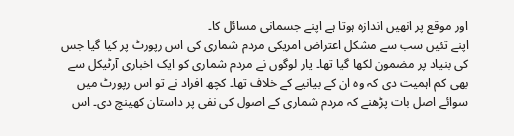اور موقع پر انھیں اندازہ ہوتا ہے اپنے جسمانی مسائل کا۔
اپنے تئیں سب سے مشکل اعتراض امریکی مردم شماری کی اس رپورٹ پر کیا گیا جس کی بنیاد پر مضمون لکھا گیا تھا۔ یار لوگوں نے مردم شماری کو ایک اخباری آرٹیکل سے بھی کم اہمیت دی کہ وہ ان کے بیانیے کے خلاف تھا۔ کچھ افراد نے تو اس رپورٹ میں سوائے اصل بات پڑھنے کہ مردم شماری کے اصول کی نفی پر داستان کھینچ دی۔ اس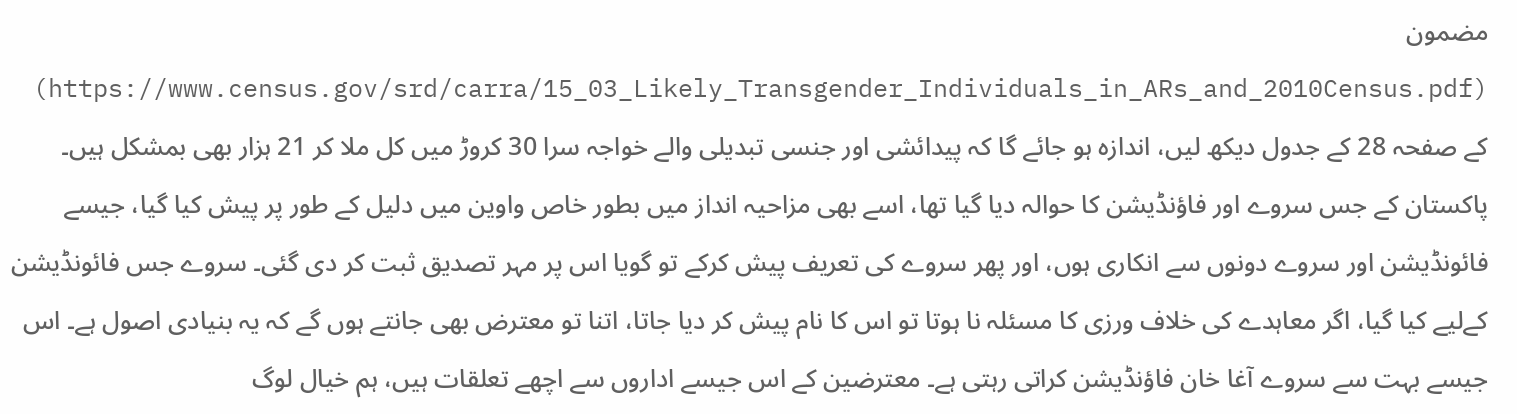مضمون (https://www.census.gov/srd/carra/15_03_Likely_Transgender_Individuals_in_ARs_and_2010Census.pdf) کے صفحہ 28 کے جدول دیکھ لیں، اندازہ ہو جائے گا کہ پیدائشی اور جنسی تبدیلی والے خواجہ سرا 30 کروڑ میں کل ملا کر 21 ہزار بھی بمشکل ہیں۔
پاکستان کے جس سروے اور فاؤنڈیشن کا حوالہ دیا گیا تھا، اسے بھی مزاحیہ انداز میں بطور خاص واوین میں دلیل کے طور پر پیش کیا گیا، جیسے فائونڈیشن اور سروے دونوں سے انکاری ہوں، اور پھر سروے کی تعریف پیش کرکے تو گویا اس پر مہر تصدیق ثبت کر دی گئی۔ سروے جس فائونڈیشن کےلیے کیا گیا، اگر معاہدے کی خلاف ورزی کا مسئلہ نا ہوتا تو اس کا نام پیش کر دیا جاتا، اتنا تو معترض بھی جانتے ہوں گے کہ یہ بنیادی اصول ہے۔ اس جیسے بہت سے سروے آغا خان فاؤنڈیشن کراتی رہتی ہے۔ معترضین کے اس جیسے اداروں سے اچھے تعلقات ہیں، ہم خیال لوگ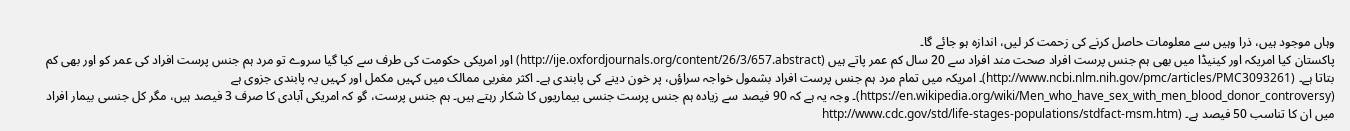وہاں موجود ہیں، ذرا وہیں سے معلومات حاصل کرنے کی زحمت کر لیں، اندازہ ہو جائے گا۔
پاکستان کیا امریکہ اور کینیڈا میں بھی ہم جنس پرست افراد صحت مند افراد سے 20 سال کم عمر پاتے ہیں (http://ije.oxfordjournals.org/content/26/3/657.abstract) اور امریکی حکومت کی طرف سے کیا گیا سروے تو مرد ہم جنس پرست افراد کی عمر کو اور بھی کم بتاتا ہے۔ (http://www.ncbi.nlm.nih.gov/pmc/articles/PMC3093261)۔ امریکہ میں تمام مرد ہم جنس پرست افراد بشمول خواجہ سراؤں، پر خون دینے کی پابندی ہے۔ اکثر مغربی ممالک میں کہیں مکمل اور کہیں یہ پابندی جزوی ہے (https://en.wikipedia.org/wiki/Men_who_have_sex_with_men_blood_donor_controversy)۔ وجہ یہ ہے کہ 90 فیصد سے زیادہ ہم جنس پرست جنسی بیماریوں کا شکار رہتے ہیں۔ ہم جنس پرست، گو کہ امریکی آبادی کا صرف 3 فیصد ہیں، مگر کل جنسی بیمار افراد میں ان کا تناسب 50 فیصد ہے۔ (http://www.cdc.gov/std/life-stages-populations/stdfact-msm.htm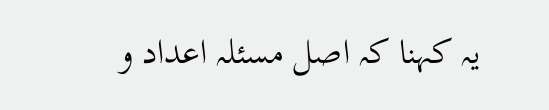یہ کہنا کہ اصل مسئلہ اعداد و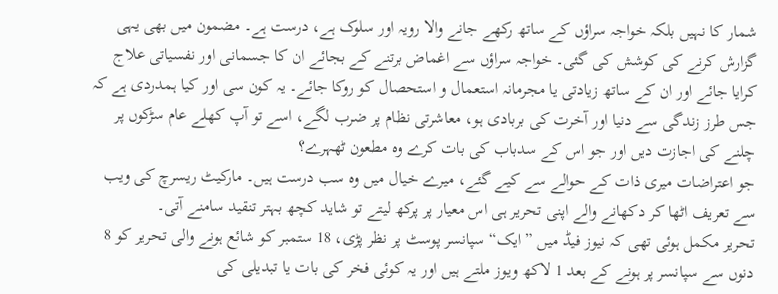شمار کا نہیں بلکہ خواجہ سراؤں کے ساتھ رکھے جانے والا رویہ اور سلوک ہے، درست ہے۔ مضمون میں بھی یہی گزارش کرنے کی کوشش کی گئی۔ خواجہ سراؤں سے اغماض برتنے کے بجائے ان کا جسمانی اور نفسیاتی علاج کرایا جائے اور ان کے ساتھ زیادتی یا مجرمانہ استعمال و استحصال کو روکا جائے۔ یہ کون سی اور کیا ہمدردی ہے کہ جس طرز زندگی سے دنیا اور آخرت کی بربادی ہو، معاشرتی نظام پر ضرب لگے، اسے تو آپ کھلے عام سڑکوں پر چلنے کی اجازت دیں اور جو اس کے سدباب کی بات کرے وہ مطعون ٹھہرے؟
جو اعتراضات میری ذات کے حوالے سے کیے گئے، میرے خیال میں وہ سب درست ہیں۔ مارکیٹ ریسرچ کی ویب سے تعریف اٹھا کر دکھانے والے اپنی تحریر ہی اس معیار پر پرکھ لیتے تو شاید کچھ بہتر تنقید سامنے آتی۔
تحریر مکمل ہوئی تھی کہ نیوز فیڈ میں ”ایک“ سپانسر پوسٹ پر نظر پڑی، 18 ستمبر کو شائع ہونے والی تحریر کو 8 دنوں سے سپانسر پر ہونے کے بعد 1 لاکھ ویوز ملتے ہیں اور یہ کوئی فخر کی بات یا تبدیلی کی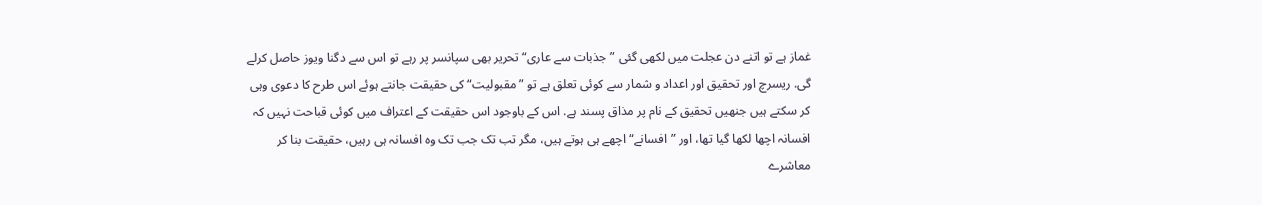غماز ہے تو اتنے دن عجلت میں لکھی گئی ”جذبات سے عاری“ تحریر بھی سپانسر پر رہے تو اس سے دگنا ویوز حاصل کرلے گی. ریسرچ اور تحقیق اور اعداد و شمار سے کوئی تعلق ہے تو ”مقبولیت“ کی حقیقت جانتے ہوئے اس طرح کا دعوی وہی کر سکتے ہیں جنھیں تحقیق کے نام پر مذاق پسند ہے. اس کے باوجود اس حقیقت کے اعتراف میں کوئی قباحت نہیں کہ افسانہ اچھا لکھا گیا تھا، اور ”افسانے“ اچھے ہی ہوتے ہیں، مگر تب تک جب تک وہ افسانہ ہی رہیں، حقیقت بنا کر معاشرے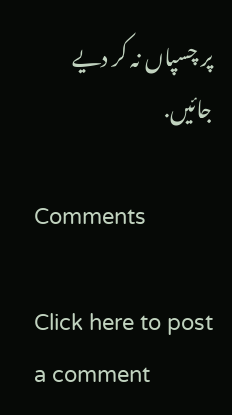پر چسپاں نہ کر دیے جائیں.

Comments

Click here to post a comment